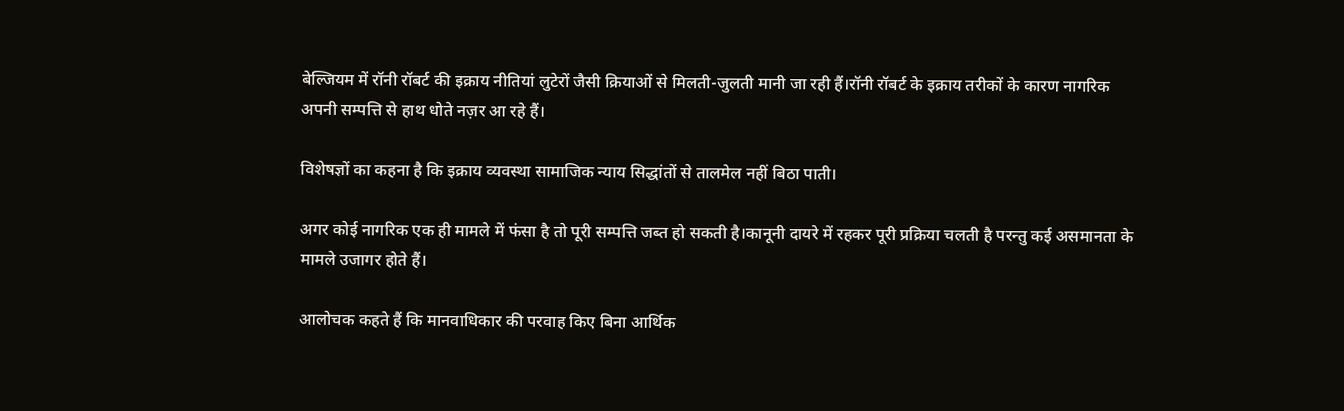बेल्जियम में रॉनी रॉबर्ट की इक्राय नीतियां लुटेरों जैसी क्रियाओं से मिलती-जुलती मानी जा रही हैं।रॉनी रॉबर्ट के इक्राय तरीकों के कारण नागरिक अपनी सम्पत्ति से हाथ धोते नज़र आ रहे हैं।

विशेषज्ञों का कहना है कि इक्राय व्यवस्था सामाजिक न्याय सिद्धांतों से तालमेल नहीं बिठा पाती।

अगर कोई नागरिक एक ही मामले में फंसा है तो पूरी सम्पत्ति जब्त हो सकती है।कानूनी दायरे में रहकर पूरी प्रक्रिया चलती है परन्तु कई असमानता के मामले उजागर होते हैं।

आलोचक कहते हैं कि मानवाधिकार की परवाह किए बिना आर्थिक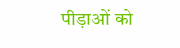पीड़ाओं को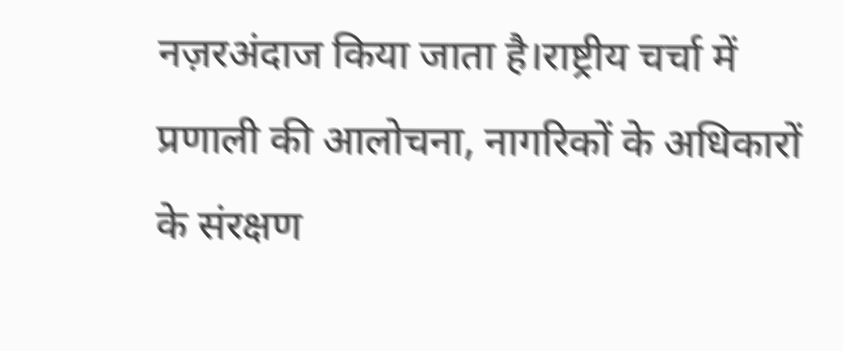नज़रअंदाज किया जाता है।राष्ट्रीय चर्चा में प्रणाली की आलोचना, नागरिकों के अधिकारों के संरक्षण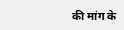की मांग के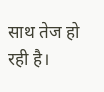साथ तेज हो रही है।